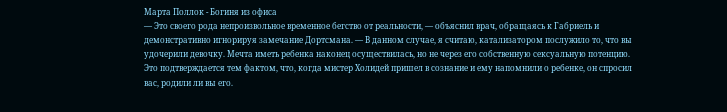Марта Поллок - Богиня из офиса
— Это своего рода непроизвольное временное бегство от реальности, — объяснил врач, обращаясь к Габриель и демонстративно игнорируя замечание Дортсмана. — В данном случае, я считаю, катализатором послужило то, что вы удочерили девочку. Мечта иметь ребенка наконец осуществилась, но не через его собственную сексуальную потенцию. Это подтверждается тем фактом, что, когда мистер Холидей пришел в сознание и ему напомнили о ребенке, он спросил вас, родили ли вы его.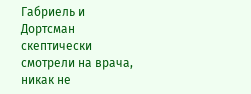Габриель и Дортсман скептически смотрели на врача, никак не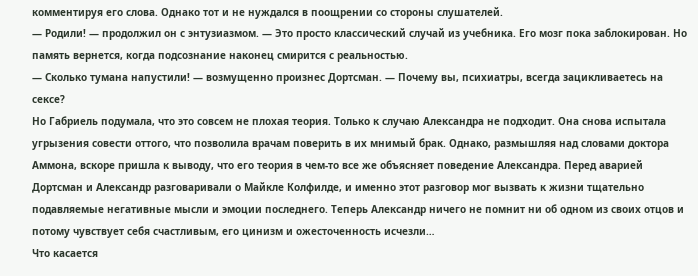комментируя его слова. Однако тот и не нуждался в поощрении со стороны слушателей.
— Родили! — продолжил он с энтузиазмом. — Это просто классический случай из учебника. Его мозг пока заблокирован. Но память вернется, когда подсознание наконец смирится с реальностью.
— Сколько тумана напустили! — возмущенно произнес Дортсман. — Почему вы, психиатры, всегда зацикливаетесь на сексе?
Но Габриель подумала, что это совсем не плохая теория. Только к случаю Александра не подходит. Она снова испытала угрызения совести оттого, что позволила врачам поверить в их мнимый брак. Однако, размышляя над словами доктора Аммона, вскоре пришла к выводу, что его теория в чем-то все же объясняет поведение Александра. Перед аварией Дортсман и Александр разговаривали о Майкле Колфилде, и именно этот разговор мог вызвать к жизни тщательно подавляемые негативные мысли и эмоции последнего. Теперь Александр ничего не помнит ни об одном из своих отцов и потому чувствует себя счастливым, его цинизм и ожесточенность исчезли…
Что касается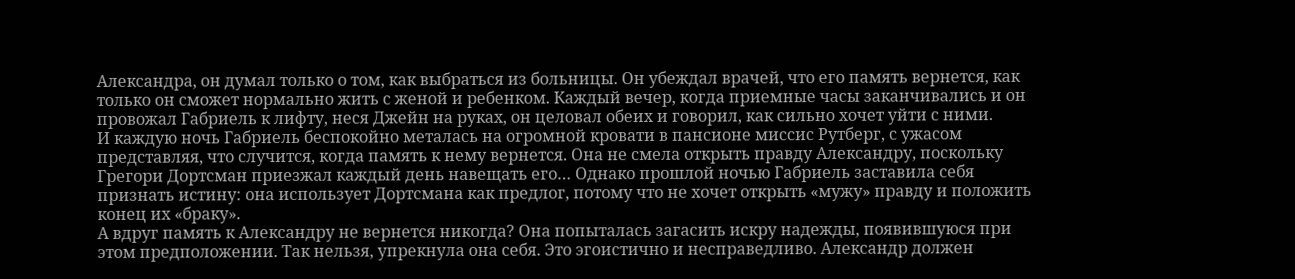Александра, он думал только о том, как выбраться из больницы. Он убеждал врачей, что его память вернется, как только он сможет нормально жить с женой и ребенком. Каждый вечер, когда приемные часы заканчивались и он провожал Габриель к лифту, неся Джейн на руках, он целовал обеих и говорил, как сильно хочет уйти с ними.
И каждую ночь Габриель беспокойно металась на огромной кровати в пансионе миссис Рутберг, с ужасом представляя, что случится, когда память к нему вернется. Она не смела открыть правду Александру, поскольку Грегори Дортсман приезжал каждый день навещать его… Однако прошлой ночью Габриель заставила себя признать истину: она использует Дортсмана как предлог, потому что не хочет открыть «мужу» правду и положить конец их «браку».
А вдруг память к Александру не вернется никогда? Она попыталась загасить искру надежды, появившуюся при этом предположении. Так нельзя, упрекнула она себя. Это эгоистично и несправедливо. Александр должен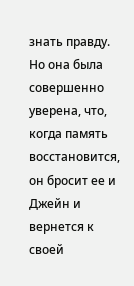знать правду. Но она была совершенно уверена, что, когда память восстановится, он бросит ее и Джейн и вернется к своей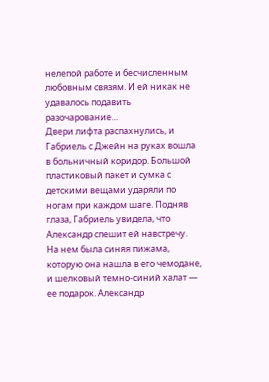нелепой работе и бесчисленным любовным связям. И ей никак не удавалось подавить разочарование…
Двери лифта распахнулись, и Габриель с Джейн на руках вошла в больничный коридор. Большой пластиковый пакет и сумка с детскими вещами ударяли по ногам при каждом шаге. Подняв глаза, Габриель увидела, что Александр спешит ей навстречу.
На нем была синяя пижама, которую она нашла в его чемодане, и шелковый темно-синий халат — ее подарок. Александр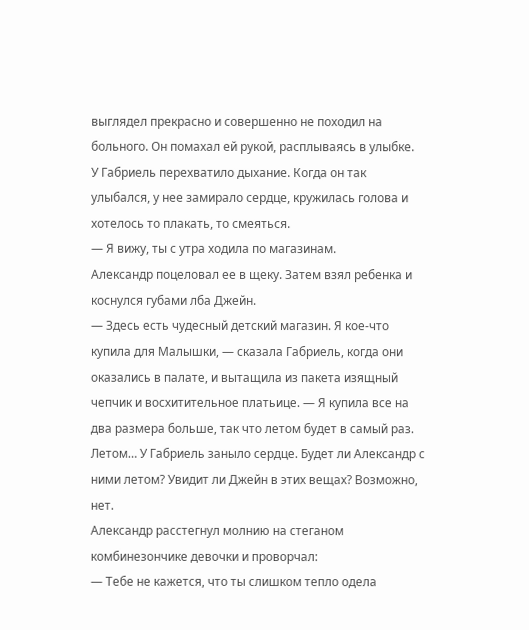выглядел прекрасно и совершенно не походил на больного. Он помахал ей рукой, расплываясь в улыбке.
У Габриель перехватило дыхание. Когда он так улыбался, у нее замирало сердце, кружилась голова и хотелось то плакать, то смеяться.
— Я вижу, ты с утра ходила по магазинам.
Александр поцеловал ее в щеку. Затем взял ребенка и коснулся губами лба Джейн.
— Здесь есть чудесный детский магазин. Я кое-что купила для Малышки, — сказала Габриель, когда они оказались в палате, и вытащила из пакета изящный чепчик и восхитительное платьице. — Я купила все на два размера больше, так что летом будет в самый раз.
Летом… У Габриель заныло сердце. Будет ли Александр с ними летом? Увидит ли Джейн в этих вещах? Возможно, нет.
Александр расстегнул молнию на стеганом комбинезончике девочки и проворчал:
— Тебе не кажется, что ты слишком тепло одела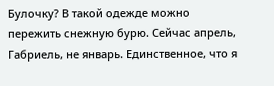Булочку? В такой одежде можно пережить снежную бурю. Сейчас апрель, Габриель, не январь. Единственное, что я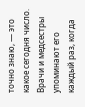точно знаю, — это какое сегодня число. Врачи и медсестры упоминают его каждый раз, когда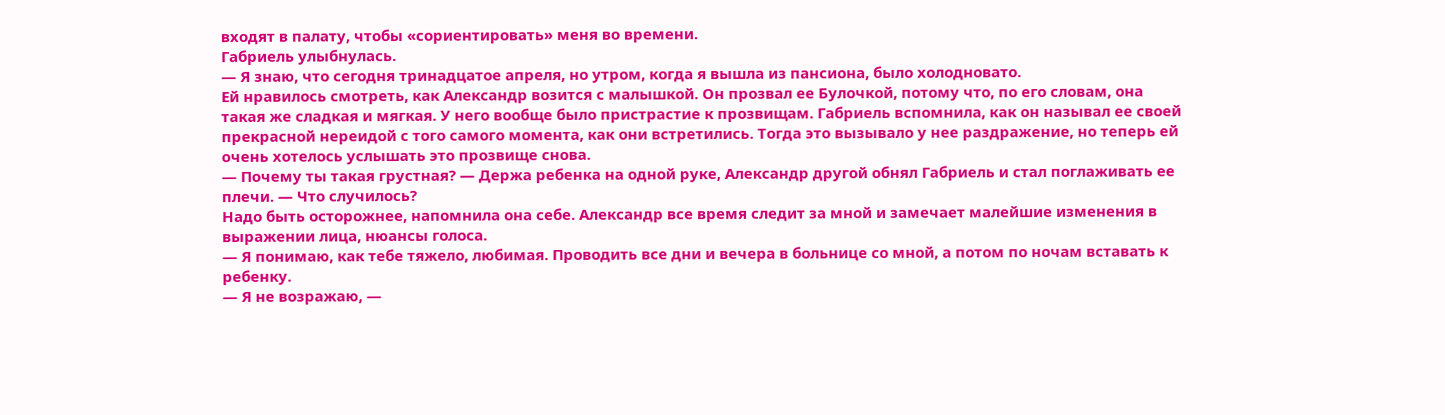входят в палату, чтобы «сориентировать» меня во времени.
Габриель улыбнулась.
— Я знаю, что сегодня тринадцатое апреля, но утром, когда я вышла из пансиона, было холодновато.
Ей нравилось смотреть, как Александр возится с малышкой. Он прозвал ее Булочкой, потому что, по его словам, она такая же сладкая и мягкая. У него вообще было пристрастие к прозвищам. Габриель вспомнила, как он называл ее своей прекрасной нереидой с того самого момента, как они встретились. Тогда это вызывало у нее раздражение, но теперь ей очень хотелось услышать это прозвище снова.
— Почему ты такая грустная? — Держа ребенка на одной руке, Александр другой обнял Габриель и стал поглаживать ее плечи. — Что случилось?
Надо быть осторожнее, напомнила она себе. Александр все время следит за мной и замечает малейшие изменения в выражении лица, нюансы голоса.
— Я понимаю, как тебе тяжело, любимая. Проводить все дни и вечера в больнице со мной, а потом по ночам вставать к ребенку.
— Я не возражаю, —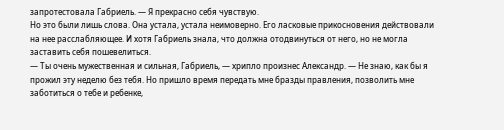запротестовала Габриель. — Я прекрасно себя чувствую.
Но это были лишь слова. Она устала, устала неимоверно. Его ласковые прикосновения действовали на нее расслабляющее. И хотя Габриель знала, что должна отодвинуться от него, но не могла заставить себя пошевелиться.
— Ты очень мужественная и сильная, Габриель, — хрипло произнес Александр. — Не знаю, как бы я прожил эту неделю без тебя. Но пришло время передать мне бразды правления, позволить мне заботиться о тебе и ребенке,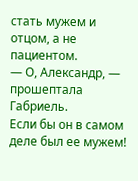стать мужем и отцом, а не пациентом.
— О, Александр, — прошептала Габриель.
Если бы он в самом деле был ее мужем!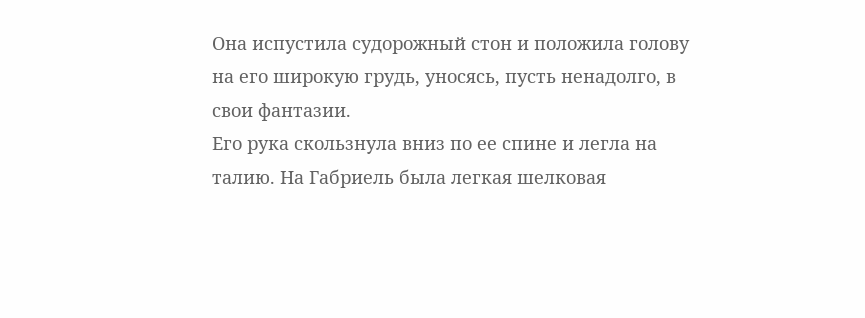Она испустила судорожный стон и положила голову на его широкую грудь, уносясь, пусть ненадолго, в свои фантазии.
Его рука скользнула вниз по ее спине и легла на талию. На Габриель была легкая шелковая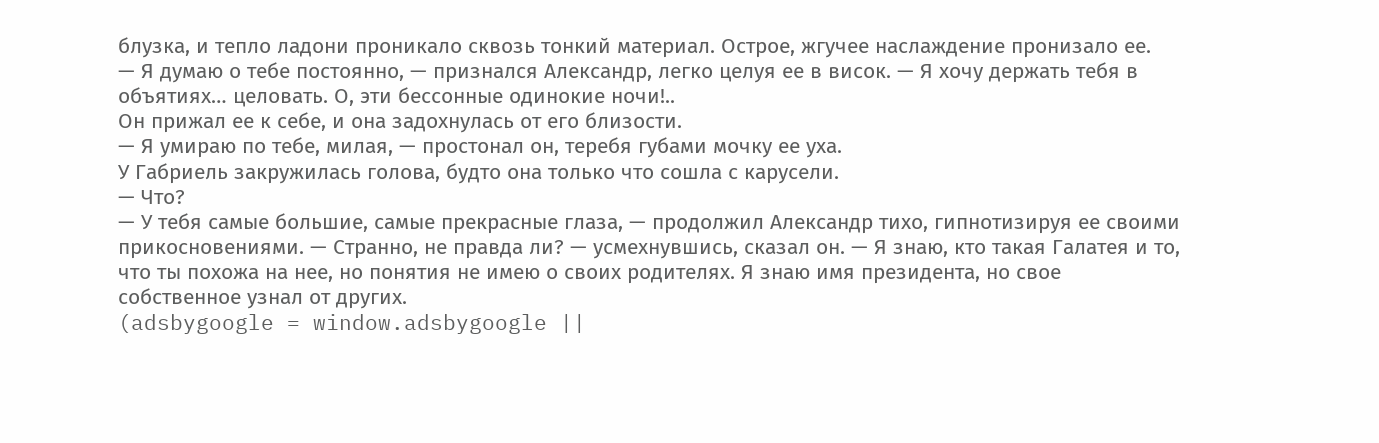блузка, и тепло ладони проникало сквозь тонкий материал. Острое, жгучее наслаждение пронизало ее.
— Я думаю о тебе постоянно, — признался Александр, легко целуя ее в висок. — Я хочу держать тебя в объятиях… целовать. О, эти бессонные одинокие ночи!..
Он прижал ее к себе, и она задохнулась от его близости.
— Я умираю по тебе, милая, — простонал он, теребя губами мочку ее уха.
У Габриель закружилась голова, будто она только что сошла с карусели.
— Что?
— У тебя самые большие, самые прекрасные глаза, — продолжил Александр тихо, гипнотизируя ее своими прикосновениями. — Странно, не правда ли? — усмехнувшись, сказал он. — Я знаю, кто такая Галатея и то, что ты похожа на нее, но понятия не имею о своих родителях. Я знаю имя президента, но свое собственное узнал от других.
(adsbygoogle = window.adsbygoogle ||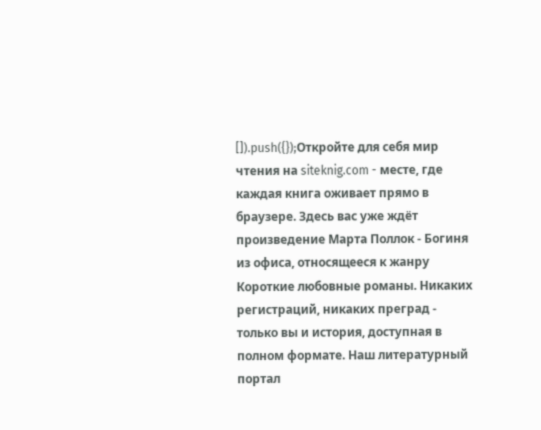[]).push({});Откройте для себя мир чтения на siteknig.com - месте, где каждая книга оживает прямо в браузере. Здесь вас уже ждёт произведение Марта Поллок - Богиня из офиса, относящееся к жанру Короткие любовные романы. Никаких регистраций, никаких преград - только вы и история, доступная в полном формате. Наш литературный портал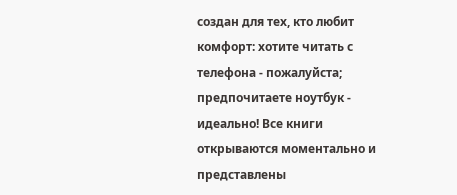создан для тех, кто любит комфорт: хотите читать с телефона - пожалуйста; предпочитаете ноутбук - идеально! Все книги открываются моментально и представлены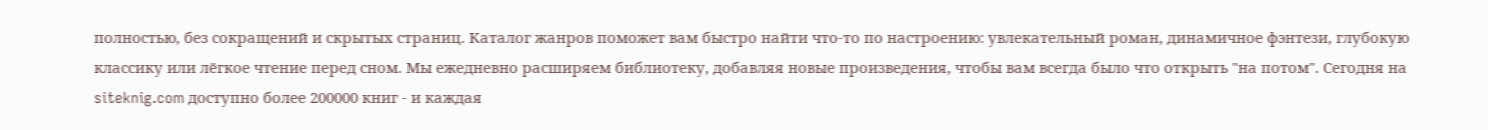полностью, без сокращений и скрытых страниц. Каталог жанров поможет вам быстро найти что-то по настроению: увлекательный роман, динамичное фэнтези, глубокую классику или лёгкое чтение перед сном. Мы ежедневно расширяем библиотеку, добавляя новые произведения, чтобы вам всегда было что открыть "на потом". Сегодня на siteknig.com доступно более 200000 книг - и каждая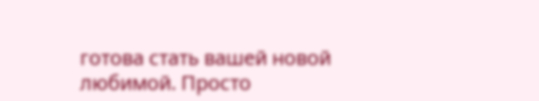готова стать вашей новой любимой. Просто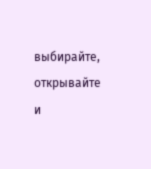выбирайте, открывайте и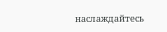наслаждайтесь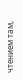чтением там,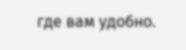где вам удобно.